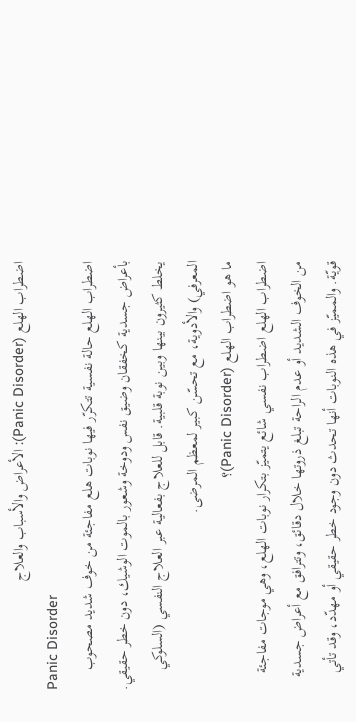اضطراب الهلع (Panic Disorder): الأعراض والأسباب والعلاج
Panic Disorder
اضطراب الهلع حالة نفسية تتكرّر فيها نوبات هلع مفاجئة من خوف شديد مصحوب بأعراض جسدية كخفقان وضيق نفس ودوخة وشعور بالموت الوشيك، دون خطر حقيقي. يخلط كثيرون بينها وبين نوبة قلبية. قابل للعلاج بفعالية عبر العلاج النفسي (السلوكي المعرفي) والأدوية، مع تحسّن كبير لمعظم المرضى.
ما هو اضطراب الهلع (Panic Disorder)؟
اضطراب الهلع اضطراب نفسي شائع يتميّز بتكرار نوبات الهلع، وهي موجات مفاجئة من الخوف الشديد أو عدم الراحة تبلغ ذروتها خلال دقائق، وتترافق مع أعراض جسدية قويّة. والمميّز في هذه النوبات أنها تحدث دون وجود خطر حقيقي أو مهدّد، وقد تأتي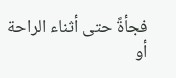فجأةً حتى أثناء الراحة أو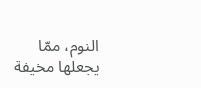النوم، ممّا يجعلها مخيفة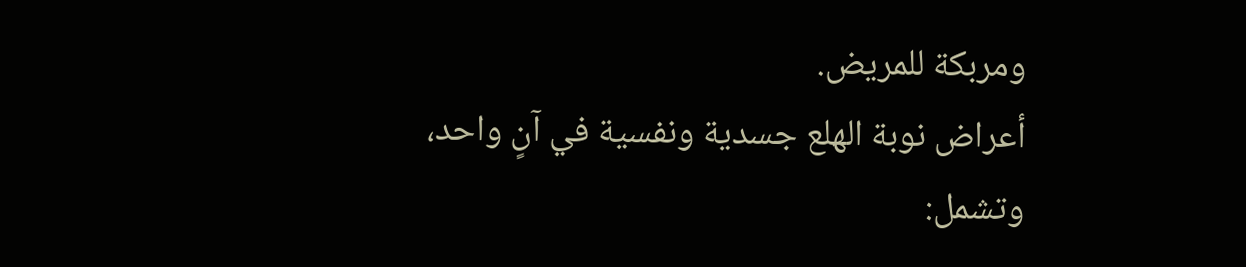ومربكة للمريض.
أعراض نوبة الهلع جسدية ونفسية في آنٍ واحد، وتشمل: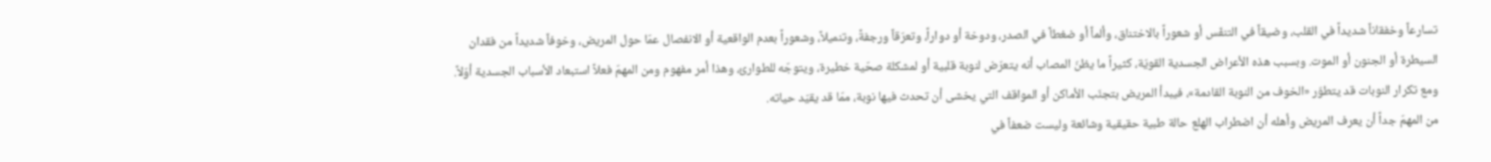تسارعاً وخفقاناً شديداً في القلب، وضيقاً في التنفّس أو شعوراً بالاختناق، وألماً أو ضغطاً في الصدر، ودوخة أو دواراً، وتعرّقاً ورجفةً، وتنميلاً، وشعوراً بعدم الواقعية أو الانفصال عمّا حول المريض، وخوفاً شديداً من فقدان السيطرة أو الجنون أو الموت. وبسبب هذه الأعراض الجسدية القويّة، كثيراً ما يظنّ المصاب أنه يتعرّض لنوبة قلبية أو لمشكلة صحّية خطيرة، ويتوجّه للطوارئ، وهذا أمر مفهوم ومن المهمّ فعلاً استبعاد الأسباب الجسدية أوّلاً. ومع تكرار النوبات قد يتطوّر «الخوف من النوبة القادمة»، فيبدأ المريض بتجنّب الأماكن أو المواقف التي يخشى أن تحدث فيها نوبة، ممّا قد يقيّد حياته.
من المهمّ جداً أن يعرف المريض وأهله أن اضطراب الهلع حالة طبية حقيقية وشائعة وليست ضعفاً في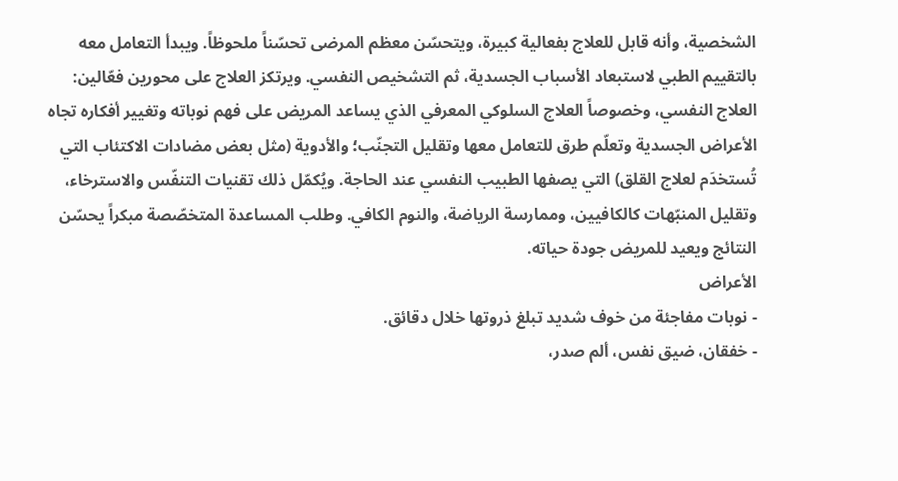الشخصية، وأنه قابل للعلاج بفعالية كبيرة، ويتحسّن معظم المرضى تحسّناً ملحوظاً. ويبدأ التعامل معه بالتقييم الطبي لاستبعاد الأسباب الجسدية، ثم التشخيص النفسي. ويرتكز العلاج على محورين فعّالين: العلاج النفسي، وخصوصاً العلاج السلوكي المعرفي الذي يساعد المريض على فهم نوباته وتغيير أفكاره تجاه الأعراض الجسدية وتعلّم طرق للتعامل معها وتقليل التجنّب؛ والأدوية (مثل بعض مضادات الاكتئاب التي تُستخدَم لعلاج القلق) التي يصفها الطبيب النفسي عند الحاجة. ويُكمّل ذلك تقنيات التنفّس والاسترخاء، وتقليل المنبّهات كالكافيين، وممارسة الرياضة، والنوم الكافي. وطلب المساعدة المتخصّصة مبكراً يحسّن النتائج ويعيد للمريض جودة حياته.
الأعراض
- نوبات مفاجئة من خوف شديد تبلغ ذروتها خلال دقائق.
- خفقان، ضيق نفس، ألم صدر،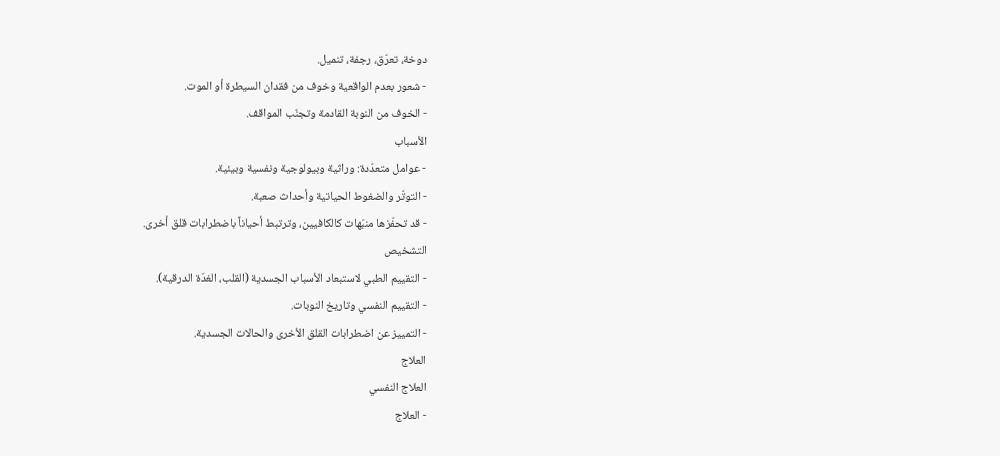دوخة، تعرّق، رجفة، تنميل.
- شعور بعدم الواقعية وخوف من فقدان السيطرة أو الموت.
- الخوف من النوبة القادمة وتجنّب المواقف.
الأسباب
- عوامل متعدّدة: وراثية وبيولوجية ونفسية وبيئية.
- التوتّر والضغوط الحياتية وأحداث صعبة.
- قد تحفّزها منبّهات كالكافيين، وترتبط أحياناً باضطرابات قلق أخرى.
التشخيص
- التقييم الطبي لاستبعاد الأسباب الجسدية (القلب، الغدّة الدرقية).
- التقييم النفسي وتاريخ النوبات.
- التمييز عن اضطرابات القلق الأخرى والحالات الجسدية.
العلاج
العلاج النفسي
- العلاج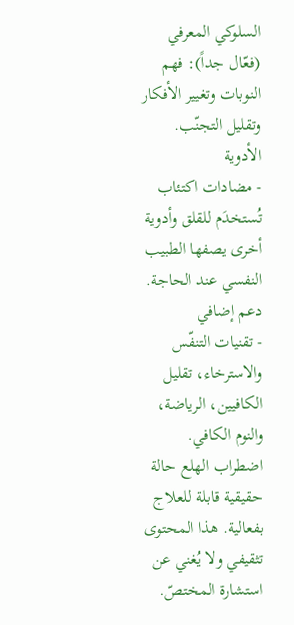السلوكي المعرفي (فعّال جداً): فهم النوبات وتغيير الأفكار وتقليل التجنّب.
الأدوية
- مضادات اكتئاب تُستخدَم للقلق وأدوية أخرى يصفها الطبيب النفسي عند الحاجة.
دعم إضافي
- تقنيات التنفّس والاسترخاء، تقليل الكافيين، الرياضة، والنوم الكافي.
اضطراب الهلع حالة حقيقية قابلة للعلاج بفعالية. هذا المحتوى تثقيفي ولا يُغني عن استشارة المختصّ.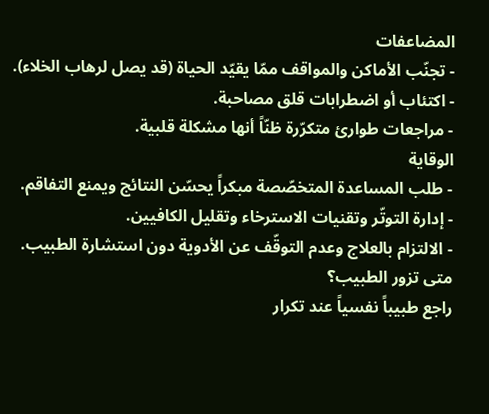المضاعفات
- تجنّب الأماكن والمواقف ممّا يقيّد الحياة (قد يصل لرهاب الخلاء).
- اكتئاب أو اضطرابات قلق مصاحبة.
- مراجعات طوارئ متكرّرة ظنّاً أنها مشكلة قلبية.
الوقاية
- طلب المساعدة المتخصّصة مبكراً يحسّن النتائج ويمنع التفاقم.
- إدارة التوتّر وتقنيات الاسترخاء وتقليل الكافيين.
- الالتزام بالعلاج وعدم التوقّف عن الأدوية دون استشارة الطبيب.
متى تزور الطبيب؟
راجع طبيباً نفسياً عند تكرار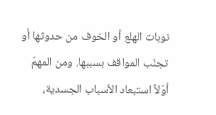نوبات الهلع أو الخوف من حدوثها أو تجنّب المواقف بسببها. ومن المهمّ أوّلاً استبعاد الأسباب الجسدية،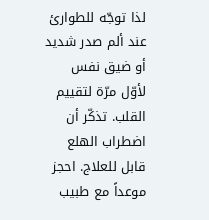لذا توجّه للطوارئ عند ألم صدر شديد أو ضيق نفس لأوّل مرّة لتقييم القلب. تذكّر أن اضطراب الهلع قابل للعلاج. احجز موعداً مع طبيب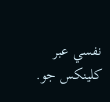نفسي عبر كلينكس جو.